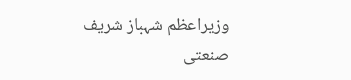وزیراعظم شہباز شریف صنعتی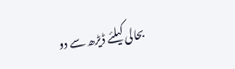بحالی کیلئے ڈیڑھ سے دو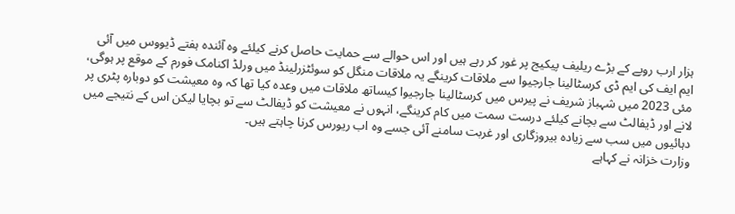ہزار ارب روپے کے بڑے ریلیف پیکیج پر غور کر رہے ہیں اور اس حوالے سے حمایت حاصل کرنے کیلئے وہ آئندہ ہفتے ڈیووس میں آئی ایم ایف کی ایم ڈی کرسٹالینا جارجیوا سے ملاقات کرینگے یہ ملاقات منگل کو سوئٹزرلینڈ میں ورلڈ اکنامک فورم کے موقع پر ہوگی، مئی 2023 میں شہباز شریف نے پیرس میں کرسٹالینا جارجیوا کیساتھ ملاقات میں وعدہ کیا تھا کہ وہ معیشت کو دوبارہ پٹری پر لانے اور ڈیفالٹ سے بچانے کیلئے درست سمت میں کام کرینگے، انہوں نے معیشت کو ڈیفالٹ سے تو بچایا لیکن اس کے نتیجے میں دہائیوں میں سب سے زیادہ بیروزگاری اور غربت سامنے آئی جسے وہ اب ریورس کرنا چاہتے ہیں۔
وزارت خزانہ نے کہاہے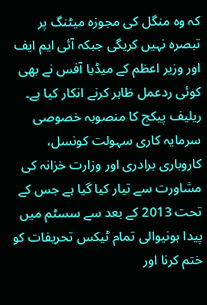کہ وہ منگل کی مجوزہ میٹنگ پر تبصرہ نہیں کریگی جبکہ آئی ایم ایف اور وزیر اعظم کے میڈیا آفس نے بھی کوئی ردعمل ظاہر کرنے انکار کیا ہے۔
ریلیف پیکج کا منصوبہ خصوصی سرمایہ کاری سہولت کونسل، کاروباری برادری اور وزارت خزانہ کی مشاورت سے تیار کیا گیا ہے جس کے تحت 2013 کے بعد سے سسٹم میں پیدا ہونیوالی تمام ٹیکس تحریفات کو ختم کرنا اور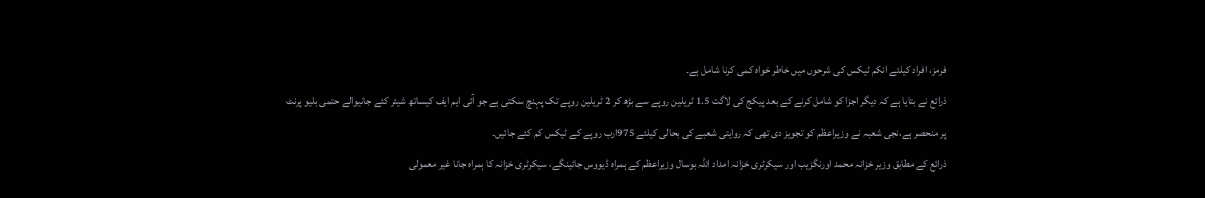فرمز، افراد کیلئے انکم ٹیکس کی شرحوں میں خاطر خواہ کمی کرنا شامل ہے۔
ذرائع نے بتایا ہے کہ دیگر اجزا کو شامل کرنے کے بعد پیکج کی لاگت 1.5 ٹریلین روپے سے بڑھ کر 2 ٹریلین روپے تک پہنچ سکتی ہے جو آئی ایم ایف کیساتھ شیئر کئے جانیوالے حتمی بلیو پرنٹ پر منحصر ہے،نجی شعبہ نے وزیراعظم کو تجویز دی تھی کہ روایتی شعبے کی بحالی کیلئے 975ارب روپے کے ٹیکس کم کئے جائیں۔
ذرائع کے مطابق وزیر خزانہ محمد اورنگزیب اور سیکرٹری خزانہ امداد اللہ بوسال وزیراعظم کے ہمراہ ڈیووس جائینگے، سیکرٹری خزانہ کا ہمراہ جانا غیر معمولی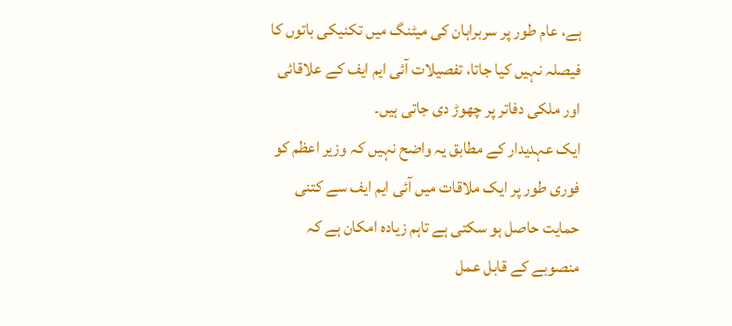ہے، عام طور پر سربراہان کی میٹنگ میں تکنیکی باتوں کا فیصلہ نہیں کیا جاتا، تفصیلات آئی ایم ایف کے علاقائی اور ملکی دفاتر پر چھوڑ دی جاتی ہیں۔
ایک عہدیدار کے مطابق یہ واضح نہیں کہ وزیر اعظم کو فوری طور پر ایک ملاقات میں آئی ایم ایف سے کتنی حمایت حاصل ہو سکتی ہے تاہم زیادہ امکان ہے کہ منصوبے کے قابل عمل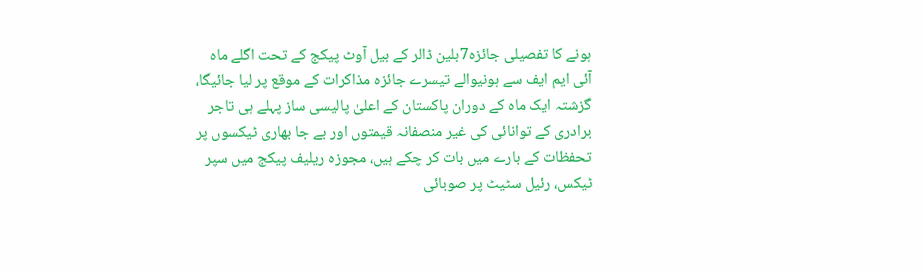ہونے کا تفصیلی جائزہ7بلین ڈالر کے بیل آوٹ پیکج کے تحت اگلے ماہ آئی ایم ایف سے ہونیوالے تیسرے جائزہ مذاکرات کے موقع پر لیا جائیگا،
گزشتہ ایک ماہ کے دوران پاکستان کے اعلیٰ پالیسی ساز پہلے ہی تاجر برادری کے توانائی کی غیر منصفانہ قیمتوں اور بے جا بھاری ٹیکسوں پر تحفظات کے بارے میں بات کر چکے ہیں، مجوزہ ریلیف پیکج میں سپر ٹیکس، رئیل سٹیٹ پر صوبائی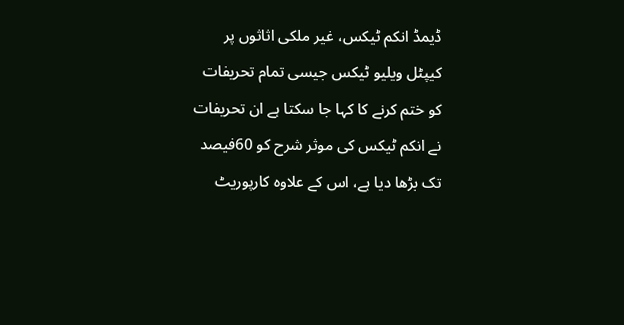ڈیمڈ انکم ٹیکس، غیر ملکی اثاثوں پر کیپٹل ویلیو ٹیکس جیسی تمام تحریفات کو ختم کرنے کا کہا جا سکتا ہے ان تحریفات نے انکم ٹیکس کی موثر شرح کو 60فیصد تک بڑھا دیا ہے، اس کے علاوہ کارپوریٹ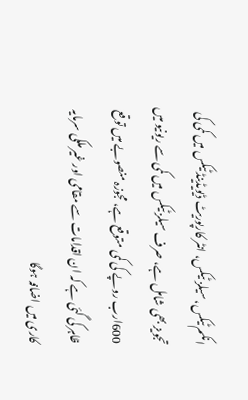انکم ٹیکس، سیلز ٹیکس، انٹر کارپوریٹ ڈیویڈینڈ ٹیکس میں کمی کی تجویز بھی شامل ہے، صرف سیلز ٹیکس میں کمی سے ریونیو میں 600ارب روپے کی کمی متوقع ہے، مجوزہ منصوبے میں توقع ظاہر کی گئی ہے کہ ان اقدامات سے مقامی اور غیر ملکی سرمایہ کاری میں اضافہ ہوگا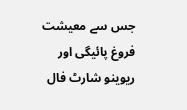جس سے معیشت فروغ پائیگی اور ریوینو شارٹ فال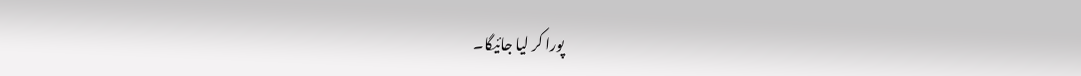پورا کر لیا جائیگا۔